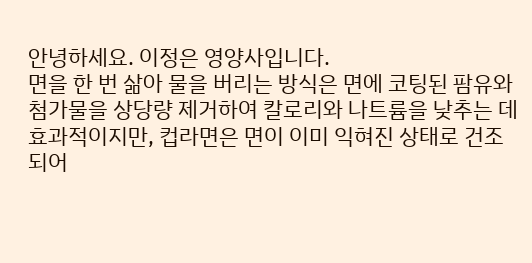안녕하세요. 이정은 영양사입니다.
면을 한 번 삶아 물을 버리는 방식은 면에 코팅된 팜유와 첨가물을 상당량 제거하여 칼로리와 나트륨을 낮추는 데 효과적이지만, 컵라면은 면이 이미 익혀진 상태로 건조되어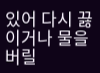있어 다시 끓이거나 물을 버릴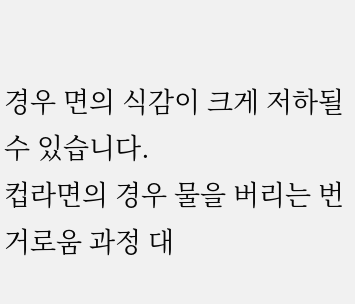경우 면의 식감이 크게 저하될 수 있습니다.
컵라면의 경우 물을 버리는 번거로움 과정 대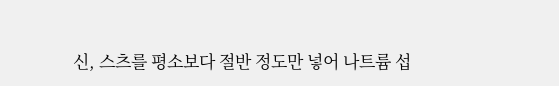신, 스츠를 평소보다 절반 정도만 넣어 나트륨 섭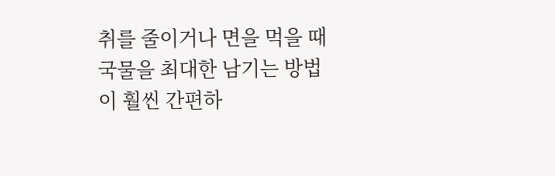취를 줄이거나 면을 먹을 때 국물을 최대한 남기는 방법이 훨씬 간편하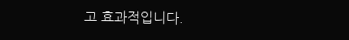고 효과적입니다.